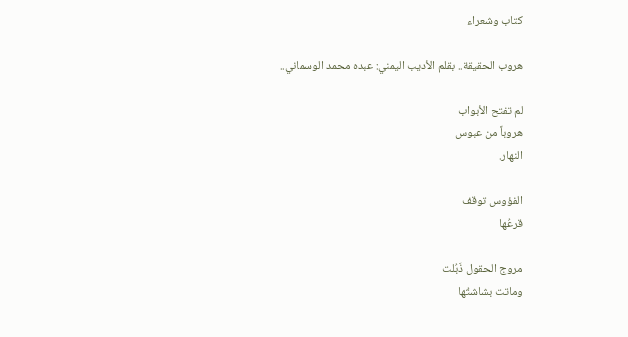كتاب وشعراء

هروب الحقيقة.. بقلم الأديب اليمني: عبده محمد الوسماني..

لم تفتح الأبواب
هروباً من عبوس
النهار.

الفؤوس توقف
قرعُها

مروج الحقول ذَبُلت
وماتت بشاشتُها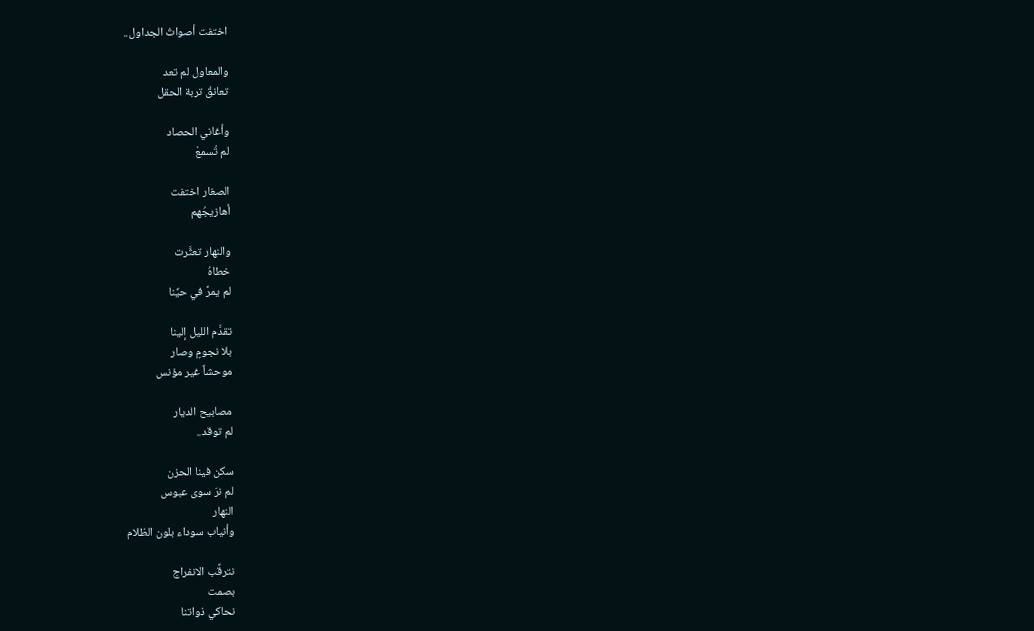اختفت أصواتُ الجداول..

والمعاول لم تعد
تعانقُ تربة الحقل

وأغاني الحصاد
لم تُسمعْ

الصغار اختفت
أهازيجُهم

والنهار تعثَّرت
خطاهُ
لم يمرَّ في حيِّنا

تقدَّم الليل إلينا
بلا نجومٍ وصار
موحشاً غير مؤنس

مصابيح الديار
لم توقد..

سكن فينا الحزن
لم نرَ سوى عبوس
النهار
وأنياب سوداء بلون الظلام

نترقَّب الانفراج
بصمت
نحاكي ذواتنا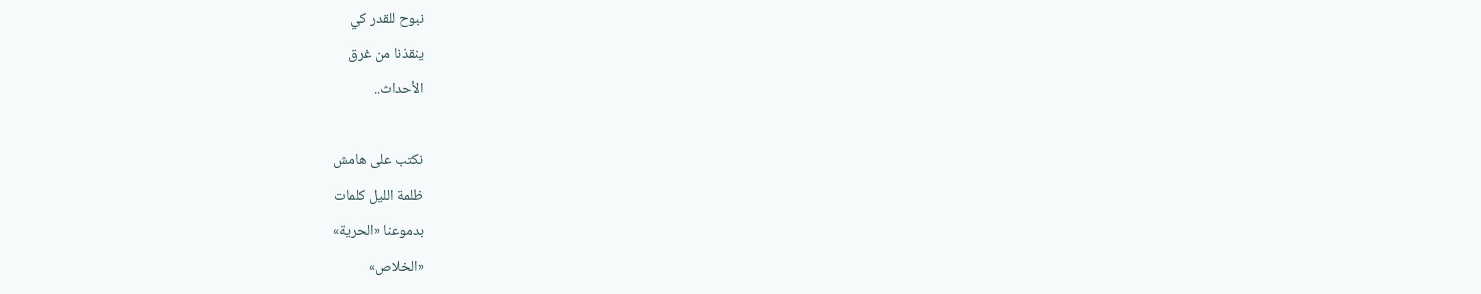نبوح للقدر كي
ينقذنا من غرق
الأحداث..

نكتب على هامش
ظلمة الليل كلمات
بدموعنا «الحرية»
«الخلاص»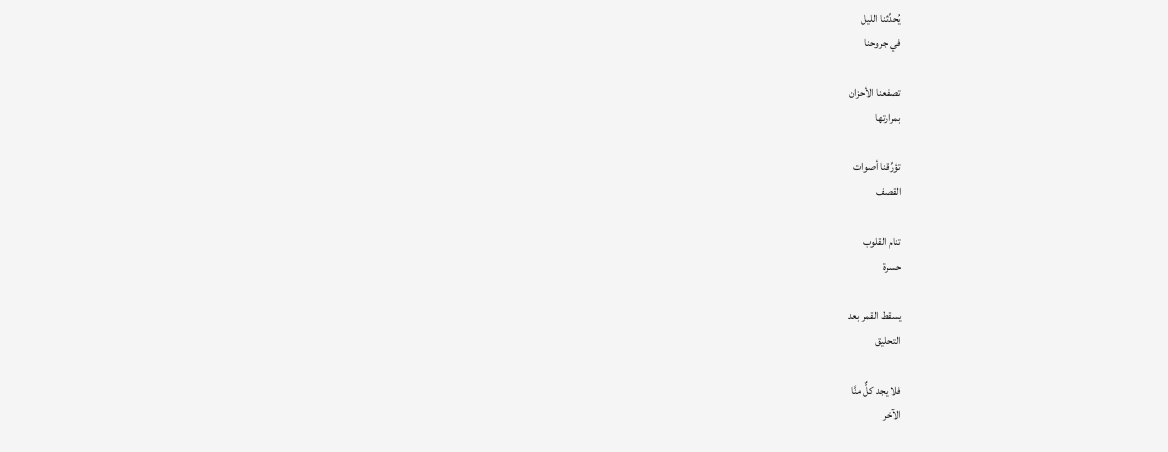يُحدِّثنا الليل
في جروحنا

تصفعنا الأحزان
بمرارتها

تؤرِّقنا أصوات
القصف

تنام القلوب
حسرة

يسقط القمر بعد
التحليق

فلا يجد كلٌّ منَّا
الآخر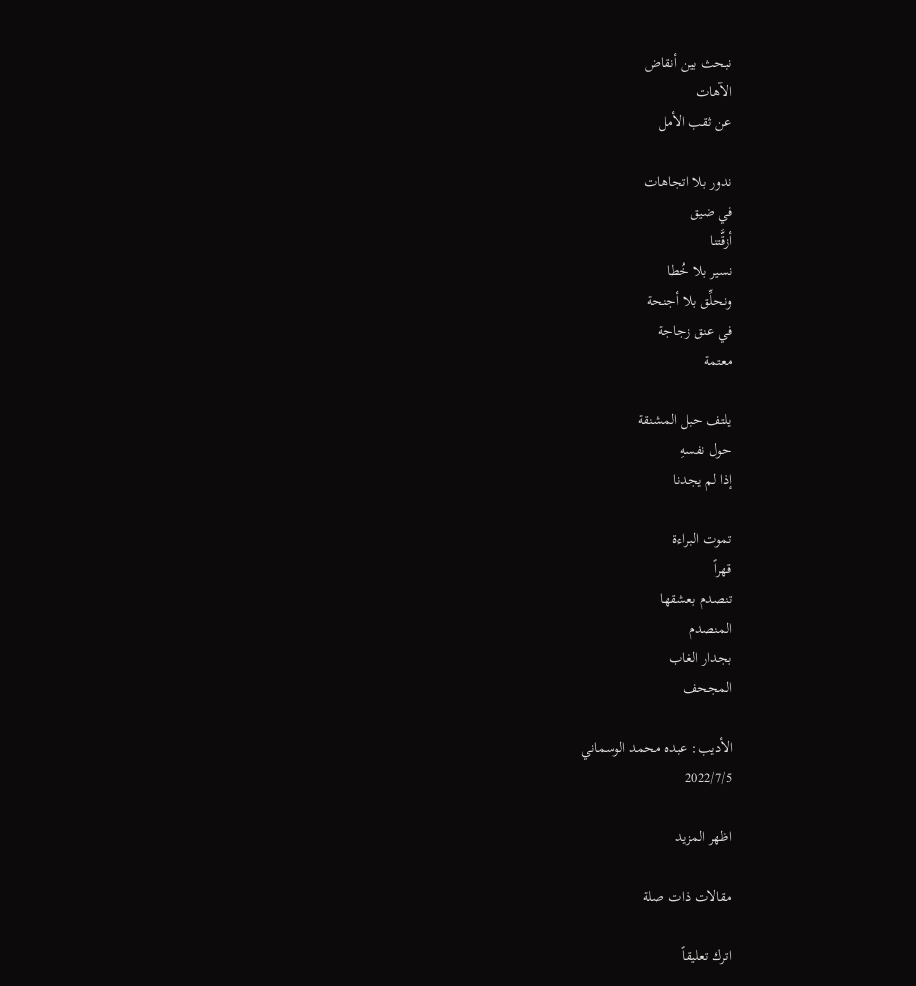نبحث بين أنقاض
الآهات
عن ثقب الأمل

ندور بلا اتجاهات
في ضيق
أزقَّتنا
نسير بلا خُطا
ونحلِّق بلا أجنحة
في عنق زجاجة
معتمة

يلتف حبل المشنقة
حول نفسهِ
إذا لم يجدنا

تموت البراءة
قهراً
تنصدم بعشقها
المنصدم
بجدار الغاب
المجحف

الأديب: عبده محمد الوسماني
2022/7/5

اظهر المزيد

مقالات ذات صلة

اترك تعليقاً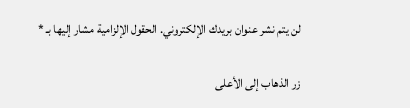لن يتم نشر عنوان بريدك الإلكتروني. الحقول الإلزامية مشار إليها بـ *

زر الذهاب إلى الأعلى